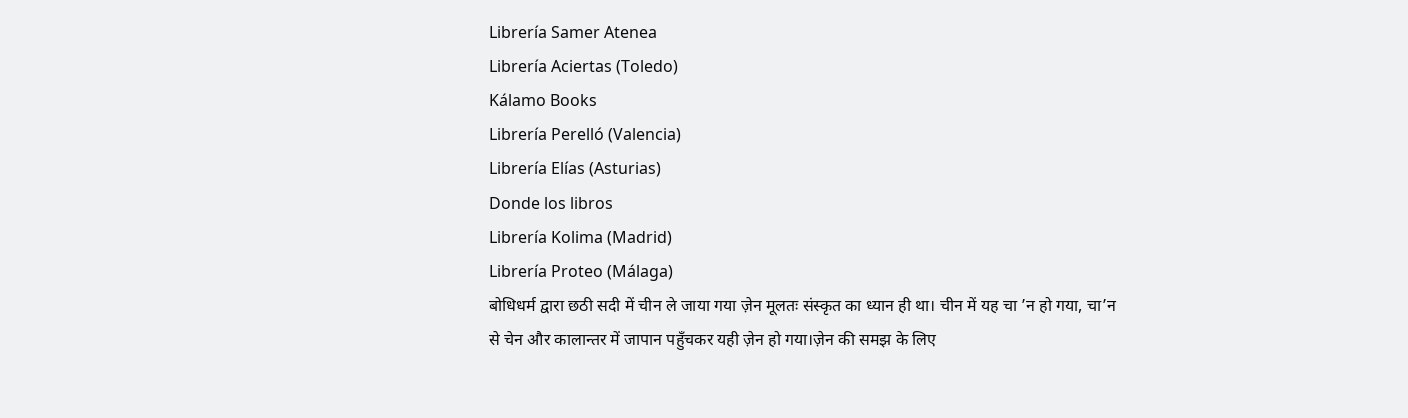Librería Samer Atenea
Librería Aciertas (Toledo)
Kálamo Books
Librería Perelló (Valencia)
Librería Elías (Asturias)
Donde los libros
Librería Kolima (Madrid)
Librería Proteo (Málaga)
बोधिधर्म द्वारा छठी सदी में चीन ले जाया गया ज़ेन मूलतः संस्कृत का ध्यान ही था। चीन में यह चा ’न हो गया, चा’न से चेन और कालान्तर में जापान पहुँचकर यही ज़ेन हो गया।ज़ेन की समझ के लिए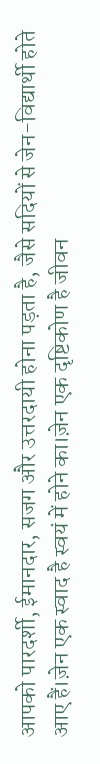आपको पारदर्शी, ईमानदार, सजग और उत्तरदायी होना पड़ता है, जैसे सदियों से जेन-विद्यार्थी होते आए हैं।ज़ेन एक स्वाद है स्वयं में होने का।ज़ेन एक दृष्टिकोण है जीवन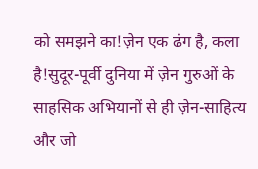को समझने का!ज़ेन एक ढंग है, कला है!सुदूर-पूर्वी दुनिया में ज़ेन गुरुओं के साहसिक अभियानों से ही ज़ेन-साहित्य और जो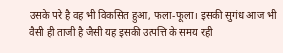उसके परे है वह भी विकसित हुआ, फला-फूला। इसकी सुगंध आज भी वैसी ही ताजी है जैसी यह इसकी उत्पत्ति के समय रही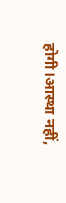होगी।आस्था नहीं,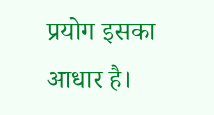प्रयोग इसका आधार है।